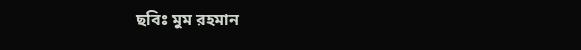ছবিঃ মুম রহমান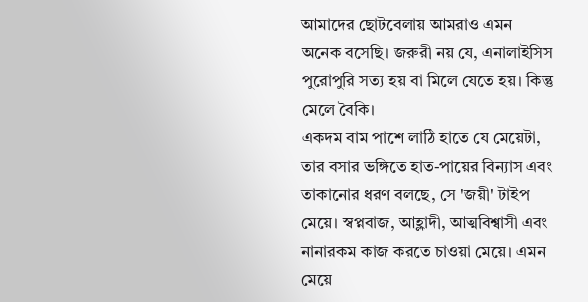আমাদের ছোটবেলায় আমরাও এমন অনেক বসেছি। জরুরী নয় যে, এনালাইসিস পুরোপুরি সত্য হয় বা মিলে যেতে হয়। কিন্তু মেলে বৈকি।
একদম বাম পাশে লাঠি হাতে যে মেয়েটা, তার বসার ভঙ্গিতে হাত-পায়ের বিন্যাস এবং তাকানোর ধরণ বলছে, সে 'জয়ী' টাইপ মেয়ে। স্বপ্নবাজ, আহ্লাদী, আত্মবিশ্বাসী এবং নানারকম কাজ করতে চাওয়া মেয়ে। এমন মেয়ে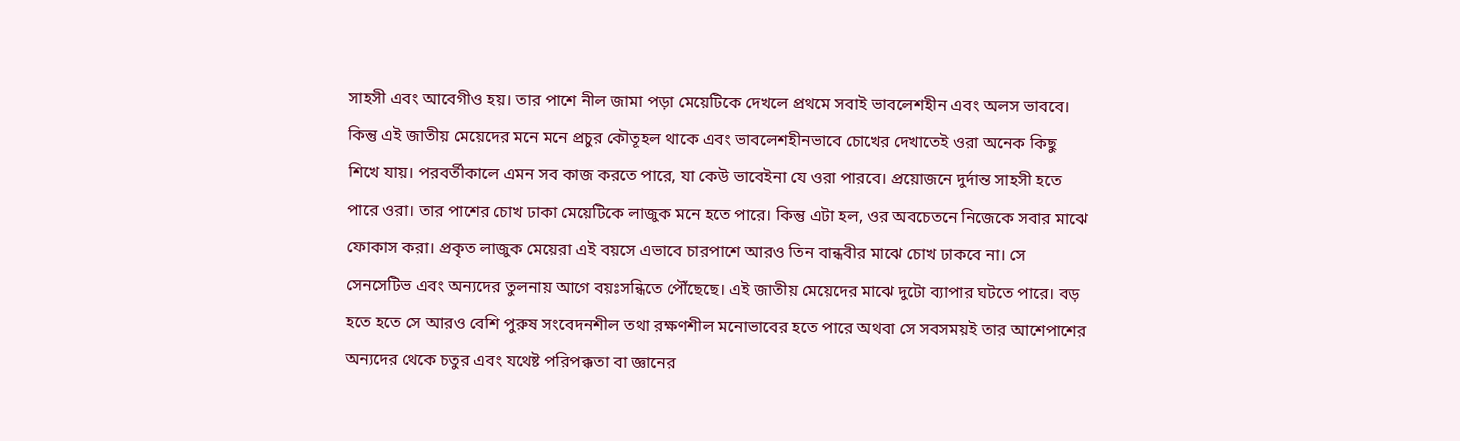সাহসী এবং আবেগীও হয়। তার পাশে নীল জামা পড়া মেয়েটিকে দেখলে প্রথমে সবাই ভাবলেশহীন এবং অলস ভাববে। কিন্তু এই জাতীয় মেয়েদের মনে মনে প্রচুর কৌতূহল থাকে এবং ভাবলেশহীনভাবে চোখের দেখাতেই ওরা অনেক কিছু শিখে যায়। পরবর্তীকালে এমন সব কাজ করতে পারে, যা কেউ ভাবেইনা যে ওরা পারবে। প্রয়োজনে দুর্দান্ত সাহসী হতে পারে ওরা। তার পাশের চোখ ঢাকা মেয়েটিকে লাজুক মনে হতে পারে। কিন্তু এটা হল, ওর অবচেতনে নিজেকে সবার মাঝে ফোকাস করা। প্রকৃত লাজুক মেয়েরা এই বয়সে এভাবে চারপাশে আরও তিন বান্ধবীর মাঝে চোখ ঢাকবে না। সে সেনসেটিভ এবং অন্যদের তুলনায় আগে বয়ঃসন্ধিতে পৌঁছেছে। এই জাতীয় মেয়েদের মাঝে দুটো ব্যাপার ঘটতে পারে। বড় হতে হতে সে আরও বেশি পুরুষ সংবেদনশীল তথা রক্ষণশীল মনোভাবের হতে পারে অথবা সে সবসময়ই তার আশেপাশের অন্যদের থেকে চতুর এবং যথেষ্ট পরিপক্কতা বা জ্ঞানের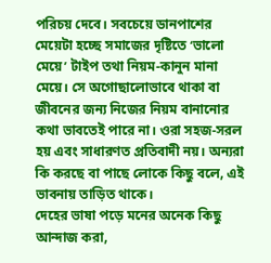পরিচয় দেবে। সবচেয়ে ডানপাশের মেয়েটা হচ্ছে সমাজের দৃষ্টিতে ‘ভালো মেয়ে’ টাইপ তথা নিয়ম-কানুন মানা মেয়ে। সে অগোছালোভাবে থাকা বা জীবনের জন্য নিজের নিয়ম বানানোর কথা ভাবতেই পারে না। ওরা সহজ-সরল হয় এবং সাধারণত প্রতিবাদী নয়। অন্যরা কি করছে বা পাছে লোকে কিছু বলে, এই ভাবনায় তাড়িত থাকে।
দেহের ভাষা পড়ে মনের অনেক কিছু আন্দাজ করা,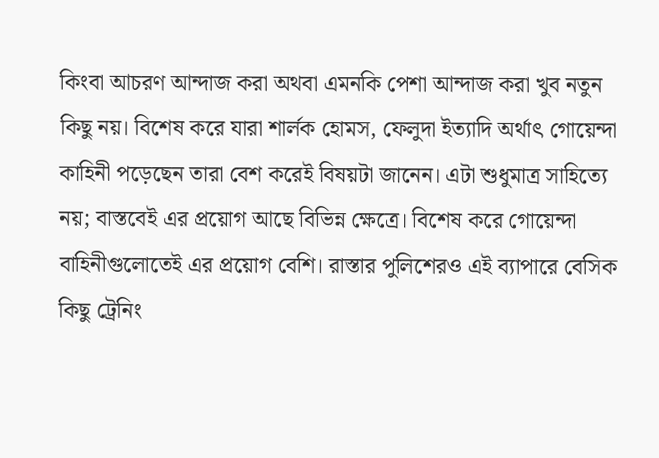কিংবা আচরণ আন্দাজ করা অথবা এমনকি পেশা আন্দাজ করা খুব নতুন কিছু নয়। বিশেষ করে যারা শার্লক হোমস, ফেলুদা ইত্যাদি অর্থাৎ গোয়েন্দা কাহিনী পড়েছেন তারা বেশ করেই বিষয়টা জানেন। এটা শুধুমাত্র সাহিত্যে নয়; বাস্তবেই এর প্রয়োগ আছে বিভিন্ন ক্ষেত্রে। বিশেষ করে গোয়েন্দা বাহিনীগুলোতেই এর প্রয়োগ বেশি। রাস্তার পুলিশেরও এই ব্যাপারে বেসিক কিছু ট্রেনিং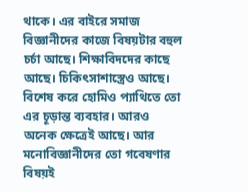থাকে। এর বাইরে সমাজ বিজ্ঞানীদের কাজে বিষয়টার বহুল চর্চা আছে। শিক্ষাবিদদের কাছে আছে। চিকিৎসাশাস্ত্রেও আছে। বিশেষ করে হোমিও প্যাথিতে তো এর চূড়ান্ত ব্যবহার। আরও অনেক ক্ষেত্রেই আছে। আর মনোবিজ্ঞানীদের তো গবেষণার বিষয়ই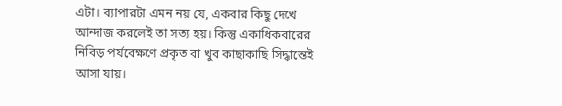এটা। ব্যাপারটা এমন নয় যে, একবার কিছু দেখে আন্দাজ করলেই তা সত্য হয়। কিন্তু একাধিকবারের নিবিড় পর্যবেক্ষণে প্রকৃত বা খুব কাছাকাছি সিদ্ধান্তেই আসা যায়।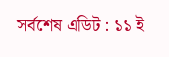সর্বশেষ এডিট : ১১ ই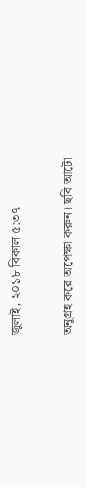জুলাই, ২০১৮ বিকাল ৫:৩৭

অনুগ্রহ করে অপেক্ষা করুন। ছবি আটো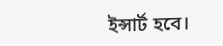ইন্সার্ট হবে।